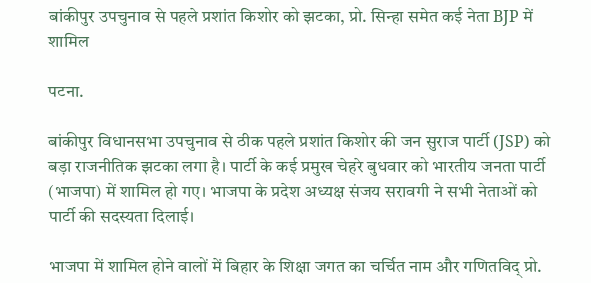बांकीपुर उपचुनाव से पहले प्रशांत किशोर को झटका, प्रो. सिन्हा समेत कई नेता BJP में शामिल

पटना.

बांकीपुर विधानसभा उपचुनाव से ठीक पहले प्रशांत किशोर की जन सुराज पार्टी (JSP) को बड़ा राजनीतिक झटका लगा है। पार्टी के कई प्रमुख चेहरे बुधवार को भारतीय जनता पार्टी (भाजपा) में शामिल हो गए। भाजपा के प्रदेश अध्यक्ष संजय सरावगी ने सभी नेताओं को पार्टी की सदस्यता दिलाई।

भाजपा में शामिल होने वालों में बिहार के शिक्षा जगत का चर्चित नाम और गणितविद् प्रो.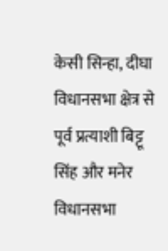केसी सिन्हा, दीघा विधानसभा क्षेत्र से पूर्व प्रत्याशी बिट्टू सिंह और मनेर विधानसभा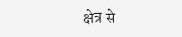क्षेत्र से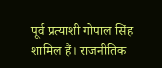पूर्व प्रत्याशी गोपाल सिंह शामिल हैं। राजनीतिक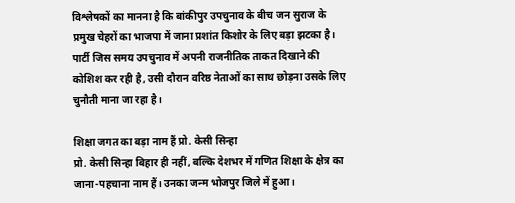विश्लेषकों का मानना है कि बांकीपुर उपचुनाव के बीच जन सुराज के प्रमुख चेहरों का भाजपा में जाना प्रशांत किशोर के लिए बड़ा झटका है। पार्टी जिस समय उपचुनाव में अपनी राजनीतिक ताकत दिखाने की कोशिश कर रही है, उसी दौरान वरिष्ठ नेताओं का साथ छोड़ना उसके लिए चुनौती माना जा रहा है।

शिक्षा जगत का बड़ा नाम हैं प्रो. केसी सिन्हा
प्रो. केसी सिन्हा बिहार ही नहीं, बल्कि देशभर में गणित शिक्षा के क्षेत्र का जाना-पहचाना नाम हैं। उनका जन्म भोजपुर जिले में हुआ।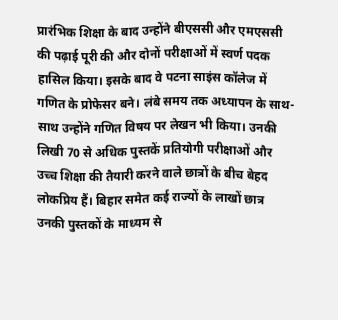प्रारंभिक शिक्षा के बाद उन्होंने बीएससी और एमएससी की पढ़ाई पूरी की और दोनों परीक्षाओं में स्वर्ण पदक हासिल किया। इसके बाद वे पटना साइंस कॉलेज में गणित के प्रोफेसर बने। लंबे समय तक अध्यापन के साथ-साथ उन्होंने गणित विषय पर लेखन भी किया। उनकी लिखी 70 से अधिक पुस्तकें प्रतियोगी परीक्षाओं और उच्च शिक्षा की तैयारी करने वाले छात्रों के बीच बेहद लोकप्रिय हैं। बिहार समेत कई राज्यों के लाखों छात्र उनकी पुस्तकों के माध्यम से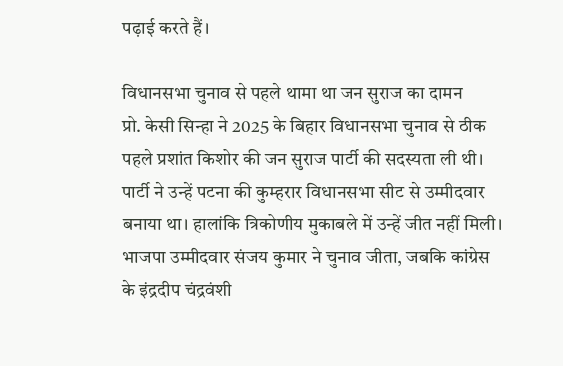पढ़ाई करते हैं।

विधानसभा चुनाव से पहले थामा था जन सुराज का दामन
प्रो. केसी सिन्हा ने 2025 के बिहार विधानसभा चुनाव से ठीक पहले प्रशांत किशोर की जन सुराज पार्टी की सदस्यता ली थी। पार्टी ने उन्हें पटना की कुम्हरार विधानसभा सीट से उम्मीदवार बनाया था। हालांकि त्रिकोणीय मुकाबले में उन्हें जीत नहीं मिली। भाजपा उम्मीदवार संजय कुमार ने चुनाव जीता, जबकि कांग्रेस के इंद्रदीप चंद्रवंशी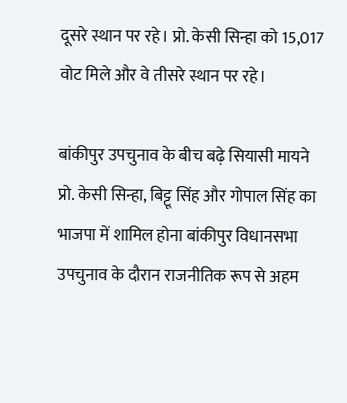दूसरे स्थान पर रहे। प्रो. केसी सिन्हा को 15,017 वोट मिले और वे तीसरे स्थान पर रहे।

बांकीपुर उपचुनाव के बीच बढ़े सियासी मायने
प्रो. केसी सिन्हा, बिट्टू सिंह और गोपाल सिंह का भाजपा में शामिल होना बांकीपुर विधानसभा उपचुनाव के दौरान राजनीतिक रूप से अहम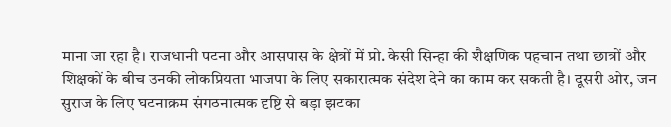माना जा रहा है। राजधानी पटना और आसपास के क्षेत्रों में प्रो. केसी सिन्हा की शैक्षणिक पहचान तथा छात्रों और शिक्षकों के बीच उनकी लोकप्रियता भाजपा के लिए सकारात्मक संदेश देने का काम कर सकती है। दूसरी ओर, जन सुराज के लिए घटनाक्रम संगठनात्मक दृष्टि से बड़ा झटका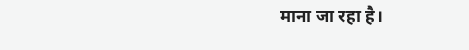माना जा रहा है।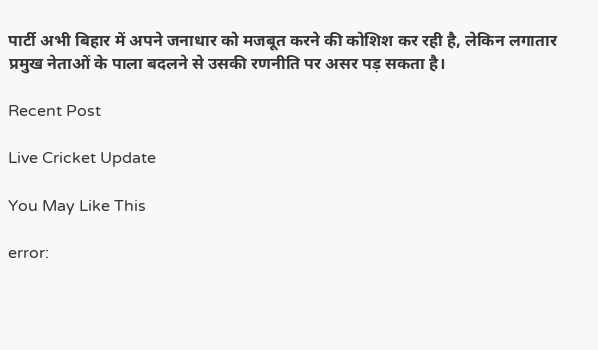पार्टी अभी बिहार में अपने जनाधार को मजबूत करने की कोशिश कर रही है, लेकिन लगातार प्रमुख नेताओं के पाला बदलने से उसकी रणनीति पर असर पड़ सकता है।

Recent Post

Live Cricket Update

You May Like This

error: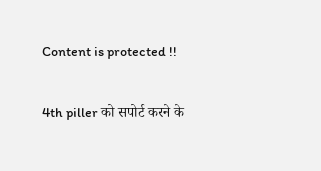Content is protected !!

4th piller को सपोर्ट करने के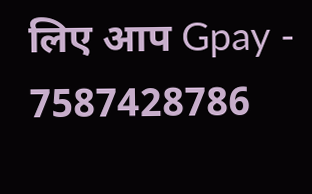लिए आप Gpay - 7587428786